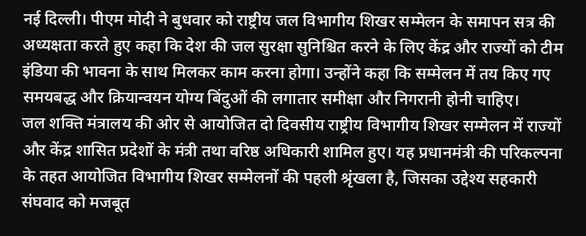नई दिल्ली। पीएम मोदी ने बुधवार को राष्ट्रीय जल विभागीय शिखर सम्मेलन के समापन सत्र की अध्यक्षता करते हुए कहा कि देश की जल सुरक्षा सुनिश्चित करने के लिए केंद्र और राज्यों को टीम इंडिया की भावना के साथ मिलकर काम करना होगा। उन्होंने कहा कि सम्मेलन में तय किए गए समयबद्ध और क्रियान्वयन योग्य बिंदुओं की लगातार समीक्षा और निगरानी होनी चाहिए।
जल शक्ति मंत्रालय की ओर से आयोजित दो दिवसीय राष्ट्रीय विभागीय शिखर सम्मेलन में राज्यों और केंद्र शासित प्रदेशों के मंत्री तथा वरिष्ठ अधिकारी शामिल हुए। यह प्रधानमंत्री की परिकल्पना के तहत आयोजित विभागीय शिखर सम्मेलनों की पहली श्रृंखला है, जिसका उद्देश्य सहकारी संघवाद को मजबूत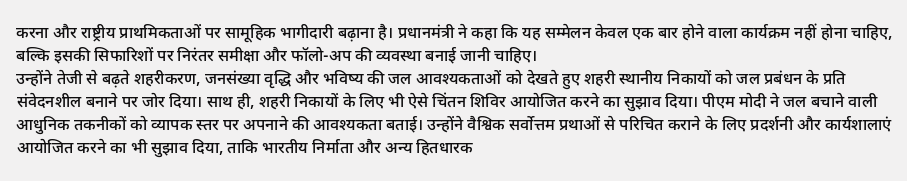करना और राष्ट्रीय प्राथमिकताओं पर सामूहिक भागीदारी बढ़ाना है। प्रधानमंत्री ने कहा कि यह सम्मेलन केवल एक बार होने वाला कार्यक्रम नहीं होना चाहिए, बल्कि इसकी सिफारिशों पर निरंतर समीक्षा और फॉलो-अप की व्यवस्था बनाई जानी चाहिए।
उन्होंने तेजी से बढ़ते शहरीकरण, जनसंख्या वृद्धि और भविष्य की जल आवश्यकताओं को देखते हुए शहरी स्थानीय निकायों को जल प्रबंधन के प्रति संवेदनशील बनाने पर जोर दिया। साथ ही, शहरी निकायों के लिए भी ऐसे चिंतन शिविर आयोजित करने का सुझाव दिया। पीएम मोदी ने जल बचाने वाली आधुनिक तकनीकों को व्यापक स्तर पर अपनाने की आवश्यकता बताई। उन्होंने वैश्विक सर्वोत्तम प्रथाओं से परिचित कराने के लिए प्रदर्शनी और कार्यशालाएं आयोजित करने का भी सुझाव दिया, ताकि भारतीय निर्माता और अन्य हितधारक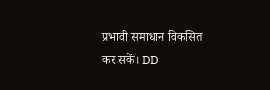प्रभावी समाधान विकसित कर सकें। DD